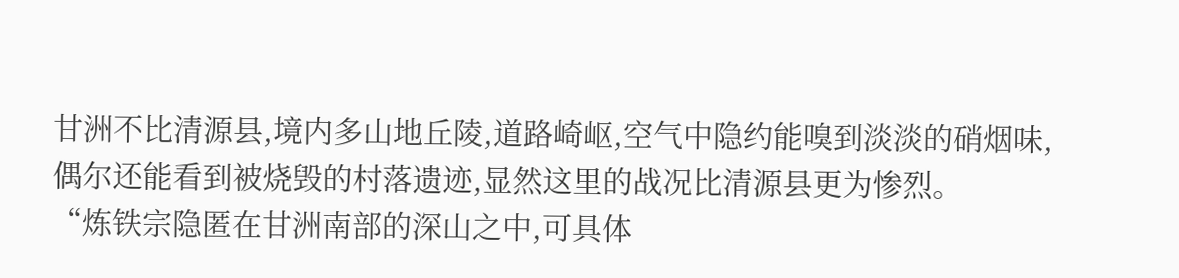甘洲不比清源县,境内多山地丘陵,道路崎岖,空气中隐约能嗅到淡淡的硝烟味,
偶尔还能看到被烧毁的村落遗迹,显然这里的战况比清源县更为惨烈。
“炼铁宗隐匿在甘洲南部的深山之中,可具体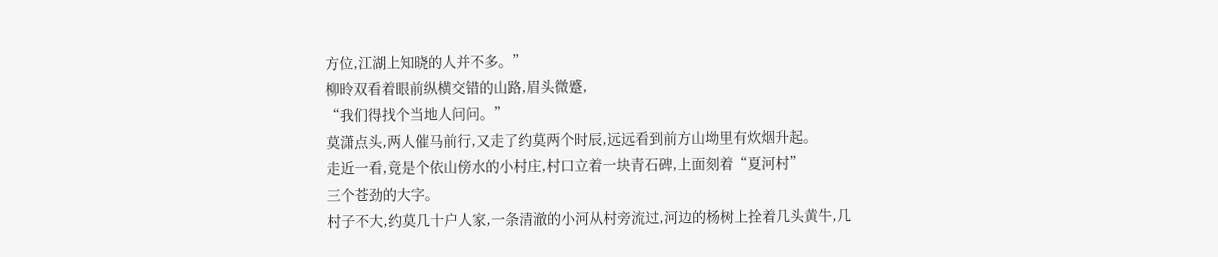方位,江湖上知晓的人并不多。”
柳昤双看着眼前纵横交错的山路,眉头微蹙,
“我们得找个当地人问问。”
莫潇点头,两人催马前行,又走了约莫两个时辰,远远看到前方山坳里有炊烟升起。
走近一看,竟是个依山傍水的小村庄,村口立着一块青石碑,上面刻着“夏河村”
三个苍劲的大字。
村子不大,约莫几十户人家,一条清澈的小河从村旁流过,河边的杨树上拴着几头黄牛,几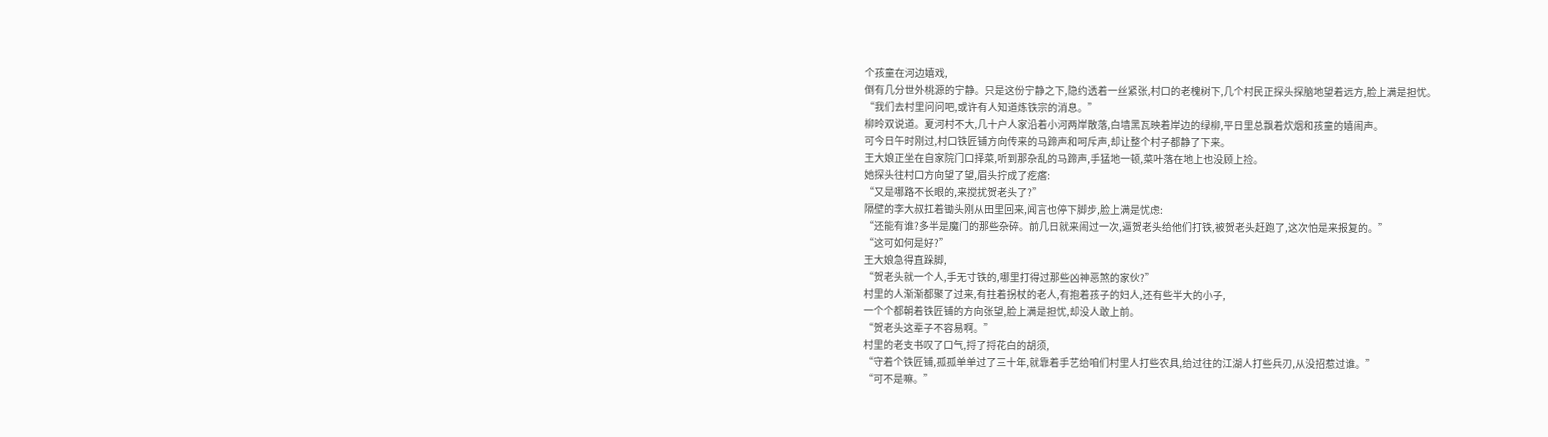个孩童在河边嬉戏,
倒有几分世外桃源的宁静。只是这份宁静之下,隐约透着一丝紧张,村口的老槐树下,几个村民正探头探脑地望着远方,脸上满是担忧。
“我们去村里问问吧,或许有人知道炼铁宗的消息。”
柳昤双说道。夏河村不大,几十户人家沿着小河两岸散落,白墙黑瓦映着岸边的绿柳,平日里总飘着炊烟和孩童的嬉闹声。
可今日午时刚过,村口铁匠铺方向传来的马蹄声和呵斥声,却让整个村子都静了下来。
王大娘正坐在自家院门口择菜,听到那杂乱的马蹄声,手猛地一顿,菜叶落在地上也没顾上捡。
她探头往村口方向望了望,眉头拧成了疙瘩:
“又是哪路不长眼的,来搅扰贺老头了?”
隔壁的李大叔扛着锄头刚从田里回来,闻言也停下脚步,脸上满是忧虑:
“还能有谁?多半是魔门的那些杂碎。前几日就来闹过一次,逼贺老头给他们打铁,被贺老头赶跑了,这次怕是来报复的。”
“这可如何是好?”
王大娘急得直跺脚,
“贺老头就一个人,手无寸铁的,哪里打得过那些凶神恶煞的家伙?”
村里的人渐渐都聚了过来,有拄着拐杖的老人,有抱着孩子的妇人,还有些半大的小子,
一个个都朝着铁匠铺的方向张望,脸上满是担忧,却没人敢上前。
“贺老头这辈子不容易啊。”
村里的老支书叹了口气,捋了捋花白的胡须,
“守着个铁匠铺,孤孤单单过了三十年,就靠着手艺给咱们村里人打些农具,给过往的江湖人打些兵刃,从没招惹过谁。”
“可不是嘛。”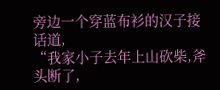旁边一个穿蓝布衫的汉子接话道,
“我家小子去年上山砍柴,斧头断了,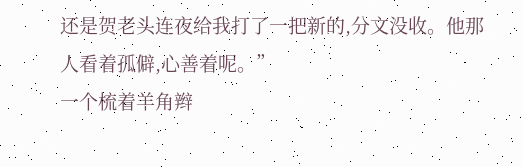还是贺老头连夜给我打了一把新的,分文没收。他那人看着孤僻,心善着呢。”
一个梳着羊角辫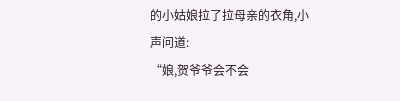的小姑娘拉了拉母亲的衣角,小声问道:
“娘,贺爷爷会不会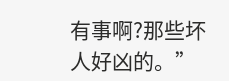有事啊?那些坏人好凶的。”